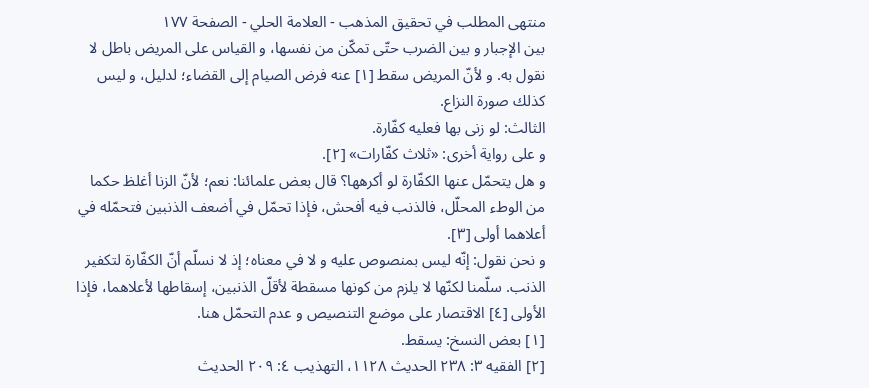منتهى المطلب في تحقيق المذهب - العلامة الحلي - الصفحة ١٧٧
بين الإجبار و بين الضرب حتّى تمكّن من نفسها، و القياس على المريض باطل لا نقول به. و لأنّ المريض سقط [١] عنه فرض الصيام إلى القضاء؛ لدليل، و ليس كذلك صورة النزاع.
الثالث: لو زنى بها فعليه كفّارة.
و على رواية أخرى: «ثلاث كفّارات» [٢].
و هل يتحمّل عنها الكفّارة لو أكرهها؟ قال بعض علمائنا: نعم؛ لأنّ الزنا أغلظ حكما من الوطء المحلّل، فالذنب فيه أفحش، فإذا تحمّل في أضعف الذنبين فتحمّله في أعلاهما أولى [٣].
و نحن نقول: إنّه ليس بمنصوص عليه و لا في معناه؛ إذ لا نسلّم أنّ الكفّارة لتكفير الذنب. سلّمنا لكنّها لا يلزم من كونها مسقطة لأقلّ الذنبين، إسقاطها لأعلاهما، فإذا الأولى [٤] الاقتصار على موضع التنصيص و عدم التحمّل هنا.
[١] بعض النسخ: يسقط.
[٢] الفقيه ٣: ٢٣٨ الحديث ١١٢٨، التهذيب ٤: ٢٠٩ الحديث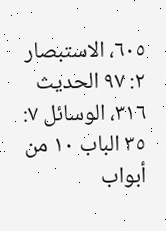٦٠٥، الاستبصار ٢: ٩٧ الحديث ٣١٦، الوسائل ٧: ٣٥ الباب ١٠ من أبواب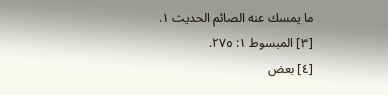ما يمسك عنه الصائم الحديث ١.
[٣] المبسوط ١: ٢٧٥.
[٤] بعض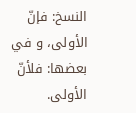النسخ: فإنّ الأولى، و في بعضها: فلأنّ الأولى.